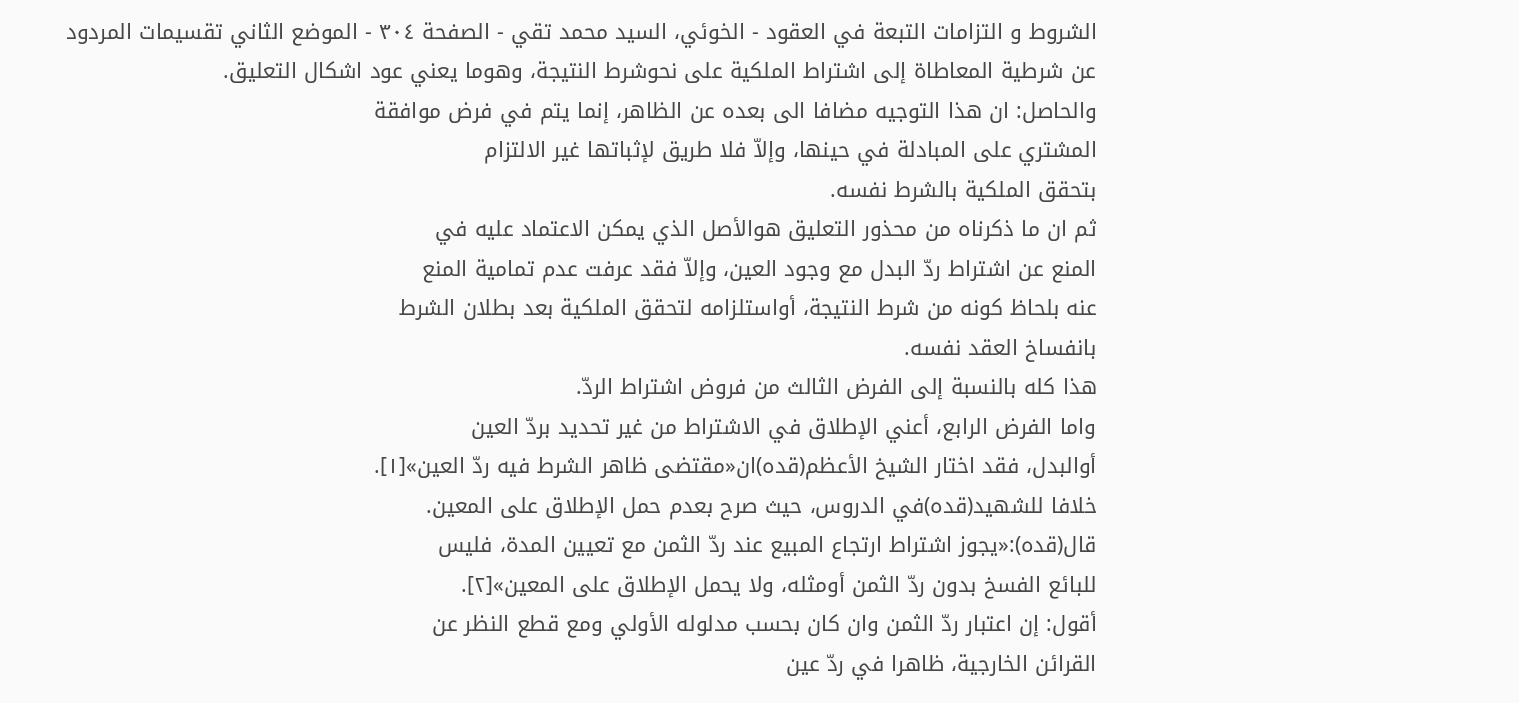الشروط و التزامات التبعة في العقود - الخوئي، السيد محمد تقي - الصفحة ٣٠٤ - الموضع الثاني تقسيمات المردود
عن شرطية المعاطاة إلى اشتراط الملكية على نحوشرط النتيجة، وهوما يعني عود اشكال التعليق.
والحاصل: ان هذا التوجيه مضافا الى بعده عن الظاهر، إنما يتم في فرض موافقة
المشتري على المبادلة في حينها، وإلاّ فلا طريق لإثباتها غير الالتزام
بتحقق الملكية بالشرط نفسه.
ثم ان ما ذكرناه من محذور التعليق هوالأصل الذي يمكن الاعتماد عليه في
المنع عن اشتراط ردّ البدل مع وجود العين، وإلاّ فقد عرفت عدم تمامية المنع
عنه بلحاظ كونه من شرط النتيجة، أواستلزامه لتحقق الملكية بعد بطلان الشرط
بانفساخ العقد نفسه.
هذا كله بالنسبة إلى الفرض الثالث من فروض اشتراط الردّ.
واما الفرض الرابع، أعني الإطلاق في الاشتراط من غير تحديد بردّ العين
أوالبدل، فقد اختار الشيخ الأعظم(قده)ان«مقتضى ظاهر الشرط فيه ردّ العين»[١].
خلافا للشهيد(قده)في الدروس، حيث صرح بعدم حمل الإطلاق على المعين.
قال(قده):«يجوز اشتراط ارتجاع المبيع عند ردّ الثمن مع تعيين المدة، فليس
للبائع الفسخ بدون ردّ الثمن أومثله، ولا يحمل الإطلاق على المعين»[٢].
أقول: إن اعتبار ردّ الثمن وان كان بحسب مدلوله الأولي ومع قطع النظر عن
القرائن الخارجية، ظاهرا في ردّ عين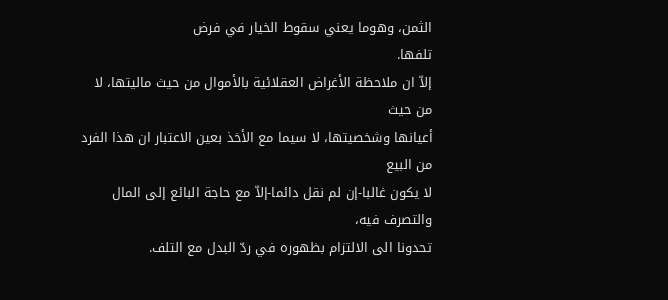الثمن، وهوما يعني سقوط الخيار في فرض
تلفها.
إلاّ ان ملاحظة الأغراض العقلائية بالأموال من حيث ماليتها، لا من حيث
أعيانها وشخصيتها، لا سيما مع الأخذ بعين الاعتبار ان هذا الفرد من البيع
لا يكون غالبا-إن لم نقل دائما-إلاّ مع حاجة البائع إلى المال والتصرف فيه،
تحدونا الى الالتزام بظهوره في ردّ البدل مع التلف.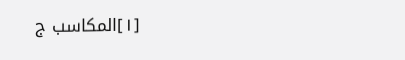[١]المكاسب ج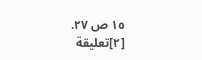١٥ ص ٢٧.
[٢]تعليقة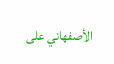الأصفهاني على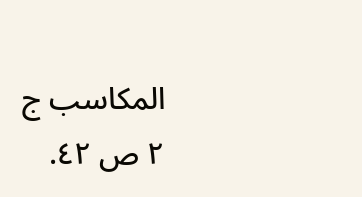المكاسب ج ٢ ص ٤٢.